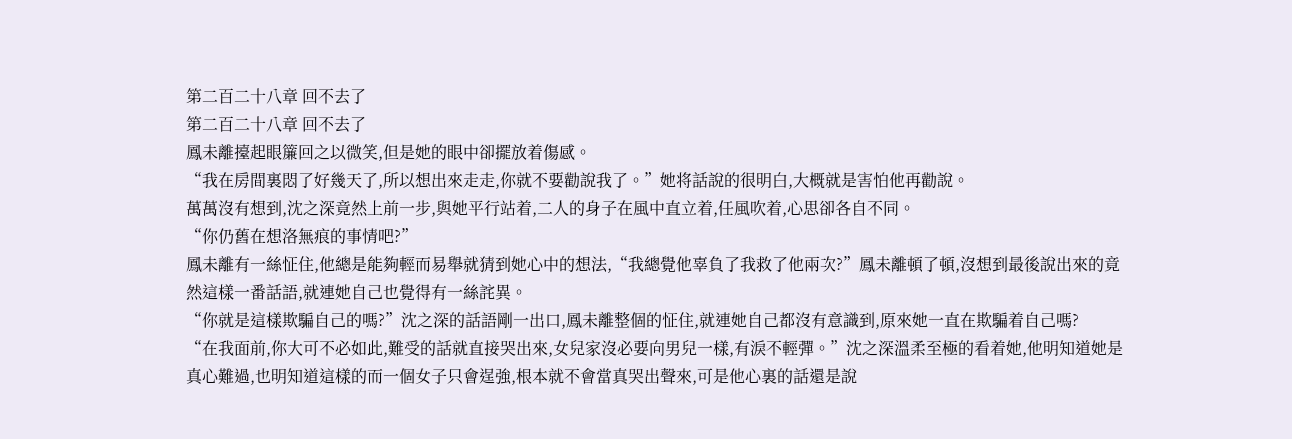第二百二十八章 回不去了
第二百二十八章 回不去了
鳳未離擡起眼簾回之以微笑,但是她的眼中卻擺放着傷感。
“我在房間裏悶了好幾天了,所以想出來走走,你就不要勸說我了。”她将話說的很明白,大概就是害怕他再勸說。
萬萬沒有想到,沈之深竟然上前一步,與她平行站着,二人的身子在風中直立着,任風吹着,心思卻各自不同。
“你仍舊在想洛無痕的事情吧?”
鳳未離有一絲怔住,他總是能夠輕而易舉就猜到她心中的想法,“我總覺他辜負了我救了他兩次?”鳳未離頓了頓,沒想到最後說出來的竟然這樣一番話語,就連她自己也覺得有一絲詫異。
“你就是這樣欺騙自己的嗎?”沈之深的話語剛一出口,鳳未離整個的怔住,就連她自己都沒有意識到,原來她一直在欺騙着自己嗎?
“在我面前,你大可不必如此,難受的話就直接哭出來,女兒家沒必要向男兒一樣,有淚不輕彈。”沈之深溫柔至極的看着她,他明知道她是真心難過,也明知道這樣的而一個女子只會逞強,根本就不會當真哭出聲來,可是他心裏的話還是說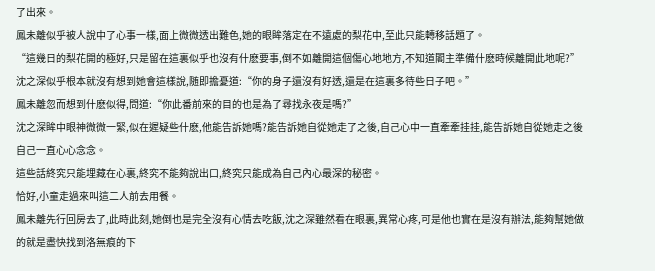了出來。
鳳未離似乎被人說中了心事一樣,面上微微透出難色,她的眼眸落定在不遠處的梨花中,至此只能轉移話題了。
“這幾日的梨花開的極好,只是留在這裏似乎也沒有什麽要事,倒不如離開這個傷心地地方,不知道閣主準備什麽時候離開此地呢?”
沈之深似乎根本就沒有想到她會這樣說,随即擔憂道:“你的身子還沒有好透,還是在這裏多待些日子吧。”
鳳未離忽而想到什麽似得,問道:“你此番前來的目的也是為了尋找永夜是嗎?”
沈之深眸中眼神微微一緊,似在遲疑些什麽,他能告訴她嗎?能告訴她自從她走了之後,自己心中一直牽牽挂挂,能告訴她自從她走之後自己一直心心念念。
這些話終究只能埋藏在心裏,終究不能夠說出口,終究只能成為自己內心最深的秘密。
恰好,小童走過來叫這二人前去用餐。
鳳未離先行回房去了,此時此刻,她倒也是完全沒有心情去吃飯,沈之深雖然看在眼裏,異常心疼,可是他也實在是沒有辦法,能夠幫她做的就是盡快找到洛無痕的下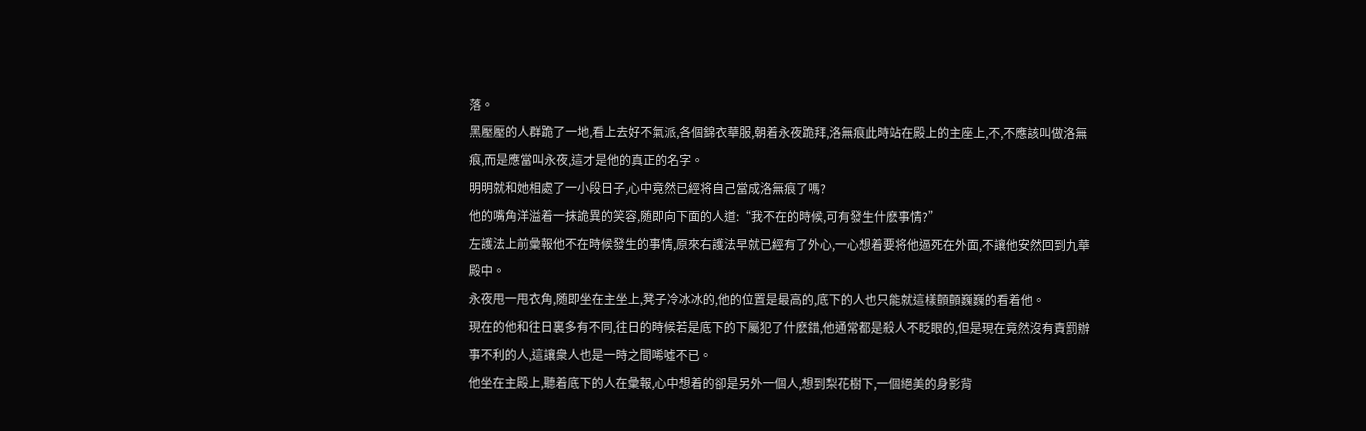落。
黑壓壓的人群跪了一地,看上去好不氣派,各個錦衣華服,朝着永夜跪拜,洛無痕此時站在殿上的主座上,不,不應該叫做洛無痕,而是應當叫永夜,這才是他的真正的名字。
明明就和她相處了一小段日子,心中竟然已經将自己當成洛無痕了嗎?
他的嘴角洋溢着一抹詭異的笑容,随即向下面的人道:“我不在的時候,可有發生什麽事情?”
左護法上前彙報他不在時候發生的事情,原來右護法早就已經有了外心,一心想着要将他逼死在外面,不讓他安然回到九華殿中。
永夜甩一甩衣角,随即坐在主坐上,凳子冷冰冰的,他的位置是最高的,底下的人也只能就這樣顫顫巍巍的看着他。
現在的他和往日裏多有不同,往日的時候若是底下的下屬犯了什麽錯,他通常都是殺人不眨眼的,但是現在竟然沒有責罰辦事不利的人,這讓衆人也是一時之間唏噓不已。
他坐在主殿上,聽着底下的人在彙報,心中想着的卻是另外一個人,想到梨花樹下,一個絕美的身影背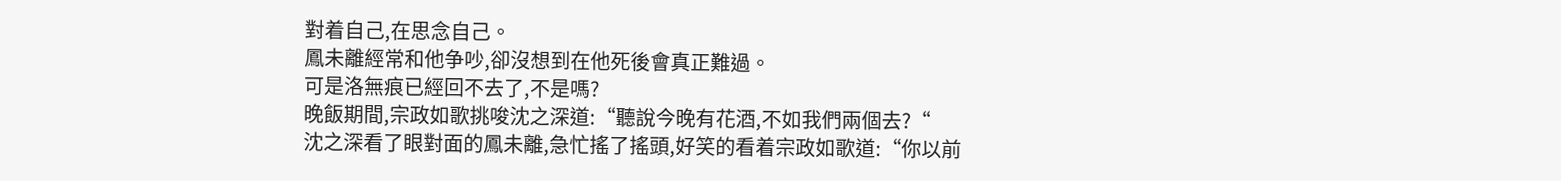對着自己,在思念自己。
鳳未離經常和他争吵,卻沒想到在他死後會真正難過。
可是洛無痕已經回不去了,不是嗎?
晚飯期間,宗政如歌挑唆沈之深道:“聽說今晚有花酒,不如我們兩個去?“
沈之深看了眼對面的鳳未離,急忙搖了搖頭,好笑的看着宗政如歌道:“你以前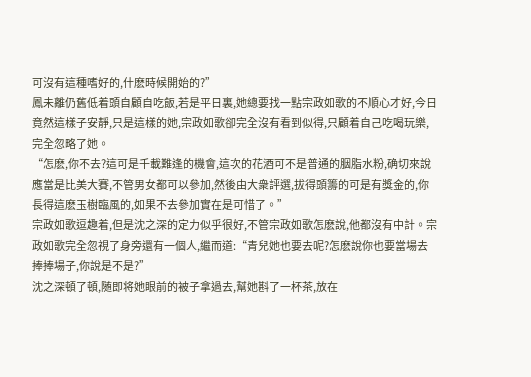可沒有這種嗜好的,什麽時候開始的?”
鳳未離仍舊低着頭自顧自吃飯,若是平日裏,她總要找一點宗政如歌的不順心才好,今日竟然這樣子安靜,只是這樣的她,宗政如歌卻完全沒有看到似得,只顧着自己吃喝玩樂,完全忽略了她。
“怎麽,你不去?這可是千載難逢的機會,這次的花酒可不是普通的胭脂水粉,确切來說應當是比美大賽,不管男女都可以參加,然後由大衆評選,拔得頭籌的可是有獎金的,你長得這麽玉樹臨風的,如果不去參加實在是可惜了。”
宗政如歌逗趣着,但是沈之深的定力似乎很好,不管宗政如歌怎麽說,他都沒有中計。宗政如歌完全忽視了身旁還有一個人,繼而道:“青兒她也要去呢?怎麽說你也要當場去捧捧場子,你說是不是?”
沈之深頓了頓,随即将她眼前的被子拿過去,幫她斟了一杯茶,放在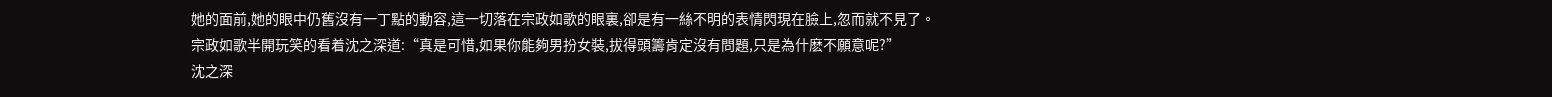她的面前,她的眼中仍舊沒有一丁點的動容,這一切落在宗政如歌的眼裏,卻是有一絲不明的表情閃現在臉上,忽而就不見了。
宗政如歌半開玩笑的看着沈之深道:“真是可惜,如果你能夠男扮女裝,拔得頭籌肯定沒有問題,只是為什麽不願意呢?”
沈之深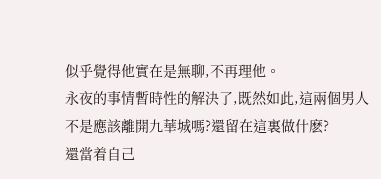似乎覺得他實在是無聊,不再理他。
永夜的事情暫時性的解決了,既然如此,這兩個男人不是應該離開九華城嗎?還留在這裏做什麽?
還當着自己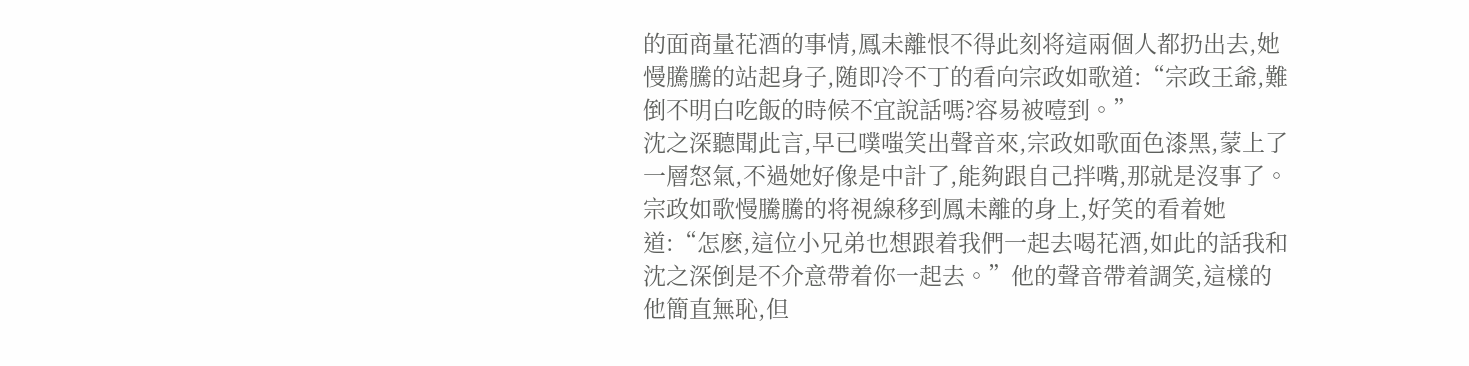的面商量花酒的事情,鳳未離恨不得此刻将這兩個人都扔出去,她慢騰騰的站起身子,随即冷不丁的看向宗政如歌道:“宗政王爺,難倒不明白吃飯的時候不宜說話嗎?容易被噎到。”
沈之深聽聞此言,早已噗嗤笑出聲音來,宗政如歌面色漆黑,蒙上了一層怒氣,不過她好像是中計了,能夠跟自己拌嘴,那就是沒事了。
宗政如歌慢騰騰的将視線移到鳳未離的身上,好笑的看着她道:“怎麽,這位小兄弟也想跟着我們一起去喝花酒,如此的話我和沈之深倒是不介意帶着你一起去。”他的聲音帶着調笑,這樣的他簡直無恥,但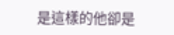是這樣的他卻是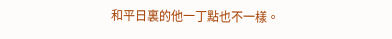和平日裏的他一丁點也不一樣。